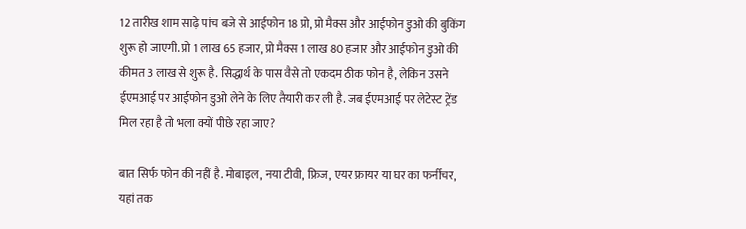12 तारीख शाम साढ़े पांच बजे से आईफोन 18 प्रो, प्रो मैक्स और आईफोन डुओ की बुकिंग शुरू हो जाएगी. प्रो 1 लाख 65 हजार, प्रो मैक्स 1 लाख 80 हजार और आईफोन डुओ की कीमत 3 लाख से शुरू है. सिद्धार्थ के पास वैसे तो एकदम ठीक फोन है, लेकिन उसने ईएमआई पर आईफोन डुओ लेने के लिए तैयारी कर ली है. जब ईएमआई पर लेटेस्ट ट्रेंड मिल रहा है तो भला क्यों पीछे रहा जाए?

बात सिर्फ फोन की नहीं है. मोबाइल, नया टीवी, फ्रिज, एयर फ्रायर या घर का फर्नीचर, यहां तक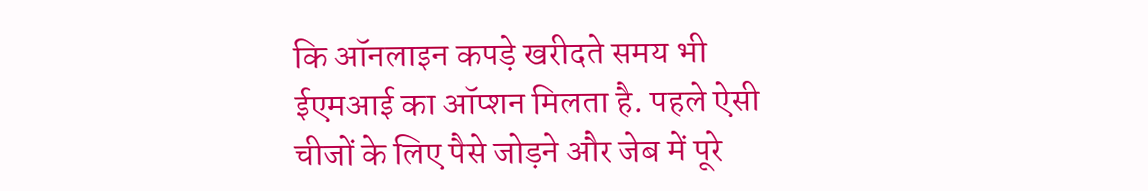कि ऑनलाइन कपड़े खरीदते समय भी ईएमआई का ऑप्शन मिलता है. पहले ऐसी चीजों के लिए पैसे जोड़ने और जेब में पूरे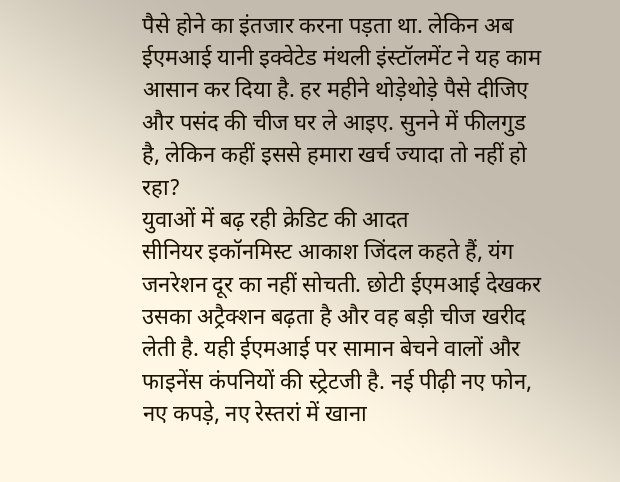पैसे होने का इंतजार करना पड़ता था. लेकिन अब ईएमआई यानी इक्वेटेड मंथली इंस्टॉलमेंट ने यह काम आसान कर दिया है. हर महीने थोड़ेथोड़े पैसे दीजिए और पसंद की चीज घर ले आइए. सुनने में फीलगुड है, लेकिन कहीं इससे हमारा खर्च ज्यादा तो नहीं हो रहा?
युवाओं में बढ़ रही क्रेडिट की आदत
सीनियर इकॉनमिस्ट आकाश जिंदल कहते हैं, यंग जनरेशन दूर का नहीं सोचती. छोटी ईएमआई देखकर उसका अट्रैक्शन बढ़ता है और वह बड़ी चीज खरीद लेती है. यही ईएमआई पर सामान बेचने वालों और फाइनेंस कंपनियों की स्ट्रेटजी है. नई पीढ़ी नए फोन, नए कपड़े, नए रेस्तरां में खाना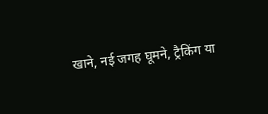खाने, नई जगह घूमने, ट्रैकिंग या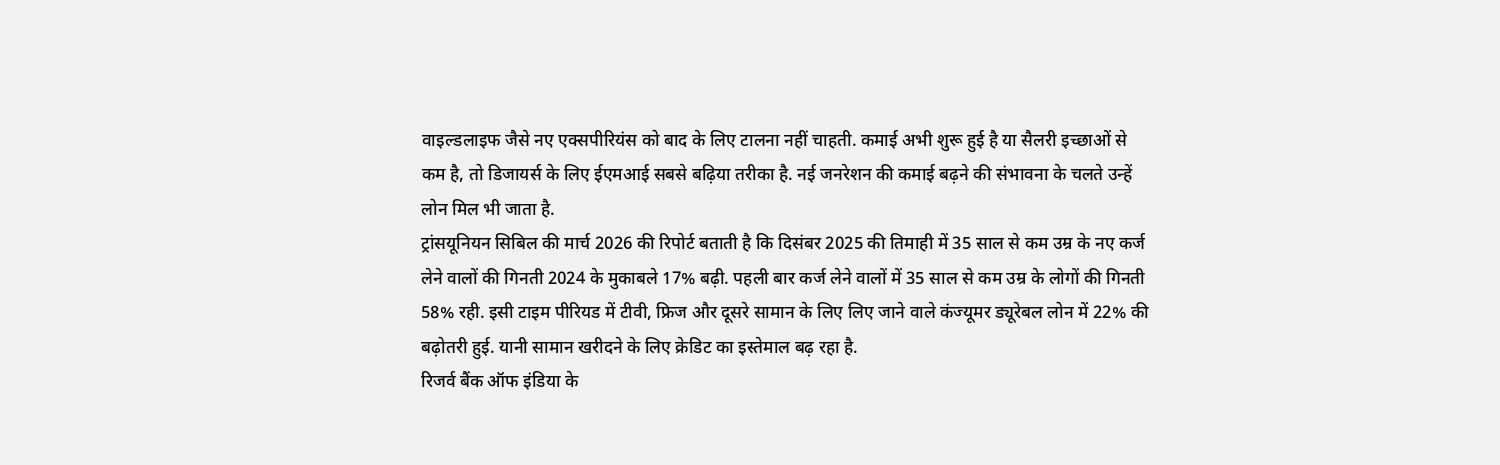वाइल्डलाइफ जैसे नए एक्सपीरियंस को बाद के लिए टालना नहीं चाहती. कमाई अभी शुरू हुई है या सैलरी इच्छाओं से कम है, तो डिजायर्स के लिए ईएमआई सबसे बढ़िया तरीका है. नई जनरेशन की कमाई बढ़ने की संभावना के चलते उन्हें लोन मिल भी जाता है.
ट्रांसयूनियन सिबिल की मार्च 2026 की रिपोर्ट बताती है कि दिसंबर 2025 की तिमाही में 35 साल से कम उम्र के नए कर्ज लेने वालों की गिनती 2024 के मुकाबले 17% बढ़ी. पहली बार कर्ज लेने वालों में 35 साल से कम उम्र के लोगों की गिनती 58% रही. इसी टाइम पीरियड में टीवी, फ्रिज और दूसरे सामान के लिए लिए जाने वाले कंज्यूमर ड्यूरेबल लोन में 22% की बढ़ोतरी हुई. यानी सामान खरीदने के लिए क्रेडिट का इस्तेमाल बढ़ रहा है.
रिजर्व बैंक ऑफ इंडिया के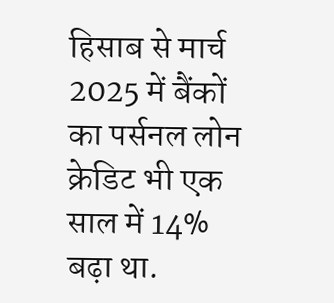हिसाब से मार्च 2025 में बैंकों का पर्सनल लोन क्रेडिट भी एक साल में 14% बढ़ा था.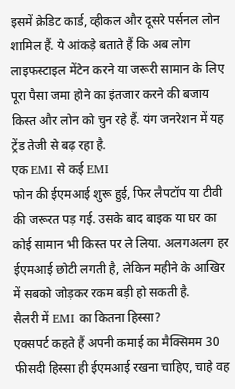इसमें क्रेडिट कार्ड, व्हीकल और दूसरे पर्सनल लोन शामिल हैं. ये आंकड़े बताते हैं कि अब लोग लाइफस्टाइल मेंटेन करने या जरूरी सामान के लिए पूरा पैसा जमा होने का इंतजार करने की बजाय किस्त और लोन को चुन रहे हैं. यंग जनरेशन में यह ट्रेंड तेजी से बढ़ रहा है.
एक EMI से कई EMI
फोन की ईएमआई शुरू हुई, फिर लैपटॉप या टीवी की जरूरत पड़ गई. उसके बाद बाइक या घर का कोई सामान भी किस्त पर ले लिया. अलगअलग हर ईएमआई छोटी लगती है, लेकिन महीने के आखिर में सबको जोड़कर रकम बड़ी हो सकती है.
सैलरी में EMI का कितना हिस्सा?
एक्सपर्ट कहते हैं अपनी कमाई का मैक्सिमम 30 फीसदी हिस्सा ही ईएमआई रखना चाहिए, चाहे वह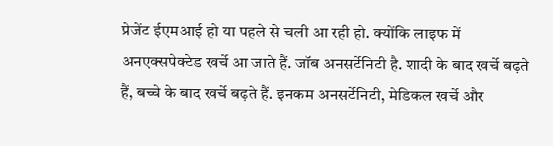प्रेजेंट ईएमआई हो या पहले से चली आ रही हो. क्योंकि लाइफ में अनएक्सपेक्टेड खर्चे आ जाते हैं. जॉब अनसर्टेनिटी है. शादी के बाद खर्चे बढ़ते हैं, बच्चे के बाद खर्चे बढ़ते हैं. इनकम अनसर्टेनिटी, मेडिकल खर्चे और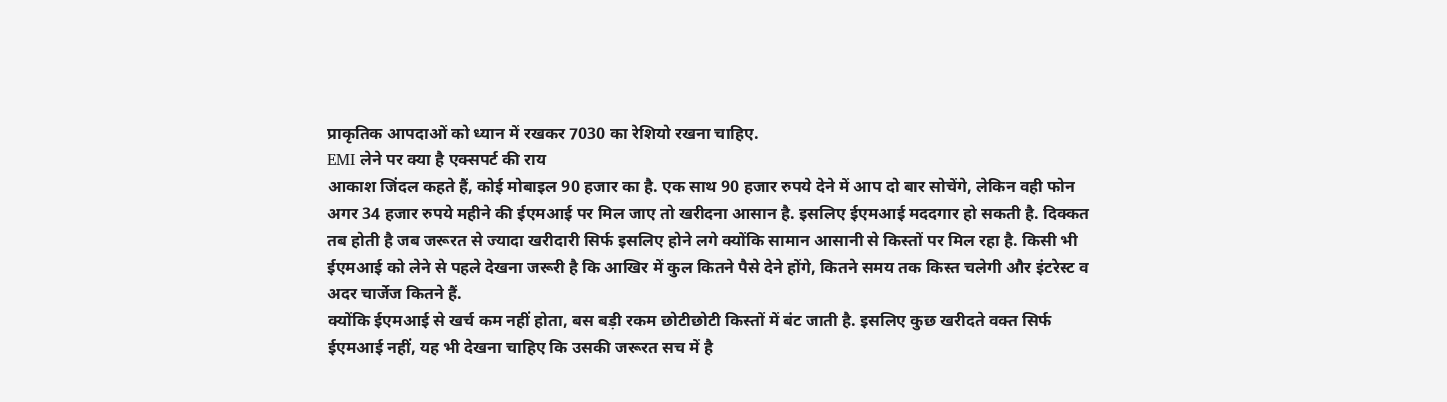प्राकृतिक आपदाओं को ध्यान में रखकर 7030 का रेशियो रखना चाहिए.
EMI लेने पर क्या है एक्सपर्ट की राय
आकाश जिंदल कहते हैं, कोई मोबाइल 90 हजार का है. एक साथ 90 हजार रुपये देने में आप दो बार सोचेंगे, लेकिन वही फोन अगर 34 हजार रुपये महीने की ईएमआई पर मिल जाए तो खरीदना आसान है. इसलिए ईएमआई मददगार हो सकती है. दिक्कत तब होती है जब जरूरत से ज्यादा खरीदारी सिर्फ इसलिए होने लगे क्योंकि सामान आसानी से किस्तों पर मिल रहा है. किसी भी ईएमआई को लेने से पहले देखना जरूरी है कि आखिर में कुल कितने पैसे देने होंगे, कितने समय तक किस्त चलेगी और इंटरेस्ट व अदर चार्जेज कितने हैं.
क्योंकि ईएमआई से खर्च कम नहीं होता, बस बड़ी रकम छोटीछोटी किस्तों में बंट जाती है. इसलिए कुछ खरीदते वक्त सिर्फ ईएमआई नहीं, यह भी देखना चाहिए कि उसकी जरूरत सच में है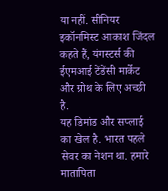या नहीं. सीनियर इकॉनमिस्ट आकाश जिंदल कहते हैं, यंगस्टर्स की ईएमआई टेंडेंसी मार्केट और ग्रोथ के लिए अच्छी है.
यह डिमांड और सप्लाई का खेल है. भारत पहले सेवर का नेशन था. हमारे मातापिता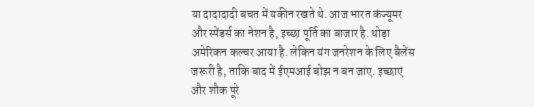या दादादादी बचत में यकीन रखते थे. आज भारत कंज्यूमर और स्पेंडर्स का नेशन है, इच्छा पूर्ति का बाजार है. थोड़ा अमेरिकन कल्चर आया है. लेकिन यंग जनरेशन के लिए बैलेंस जरूरी है, ताकि बाद में ईएमआई बोझ न बन जाए. इच्छाएं और शौक पूरे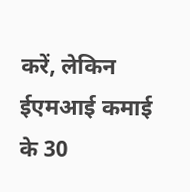करें, लेकिन ईएमआई कमाई के 30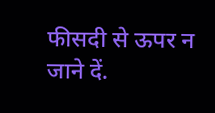फीसदी से ऊपर न जाने दें.